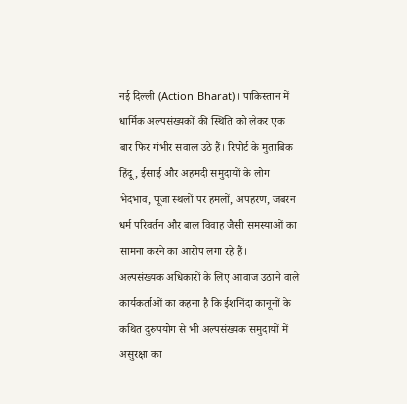नई दिल्ली (Action Bharat)। पाकिस्तान में धार्मिक अल्पसंख्यकों की स्थिति को लेकर एक बार फिर गंभीर सवाल उठे हैं। रिपोर्ट के मुताबिक हिंदू, ईसाई और अहमदी समुदायों के लोग भेदभाव, पूजा स्थलों पर हमलों, अपहरण, जबरन धर्म परिवर्तन और बाल विवाह जैसी समस्याओं का सामना करने का आरोप लगा रहे हैं।
अल्पसंख्यक अधिकारों के लिए आवाज उठाने वाले कार्यकर्ताओं का कहना है कि ईशनिंदा कानूनों के कथित दुरुपयोग से भी अल्पसंख्यक समुदायों में असुरक्षा का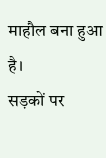माहौल बना हुआ है।
सड़कों पर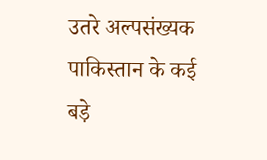उतरे अल्पसंख्यक
पाकिस्तान के कई बड़े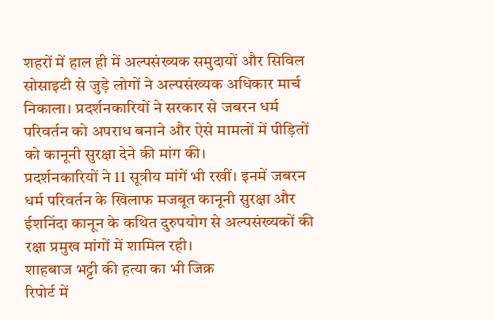शहरों में हाल ही में अल्पसंख्यक समुदायों और सिविल सोसाइटी से जुड़े लोगों ने अल्पसंख्यक अधिकार मार्च निकाला। प्रदर्शनकारियों ने सरकार से जबरन धर्म परिवर्तन को अपराध बनाने और ऐसे मामलों में पीड़ितों को कानूनी सुरक्षा देने की मांग की।
प्रदर्शनकारियों ने 11 सूत्रीय मांगें भी रखीं। इनमें जबरन धर्म परिवर्तन के खिलाफ मजबूत कानूनी सुरक्षा और ईशनिंदा कानून के कथित दुरुपयोग से अल्पसंख्यकों की रक्षा प्रमुख मांगों में शामिल रही।
शाहबाज भट्टी की हत्या का भी जिक्र
रिपोर्ट में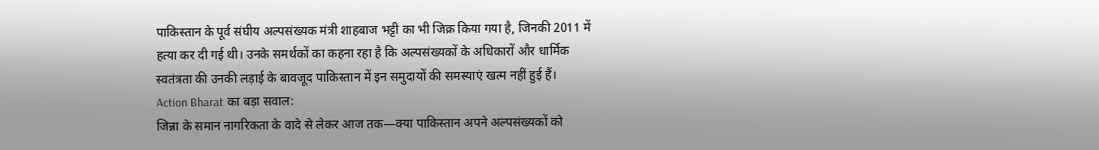पाकिस्तान के पूर्व संघीय अल्पसंख्यक मंत्री शाहबाज भट्टी का भी जिक्र किया गया है, जिनकी 2011 में हत्या कर दी गई थी। उनके समर्थकों का कहना रहा है कि अल्पसंख्यकों के अधिकारों और धार्मिक स्वतंत्रता की उनकी लड़ाई के बावजूद पाकिस्तान में इन समुदायों की समस्याएं खत्म नहीं हुई हैं।
Action Bharat का बड़ा सवाल:
जिन्ना के समान नागरिकता के वादे से लेकर आज तक—क्या पाकिस्तान अपने अल्पसंख्यकों को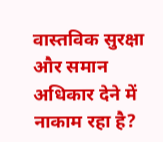वास्तविक सुरक्षा और समान अधिकार देने में नाकाम रहा है?